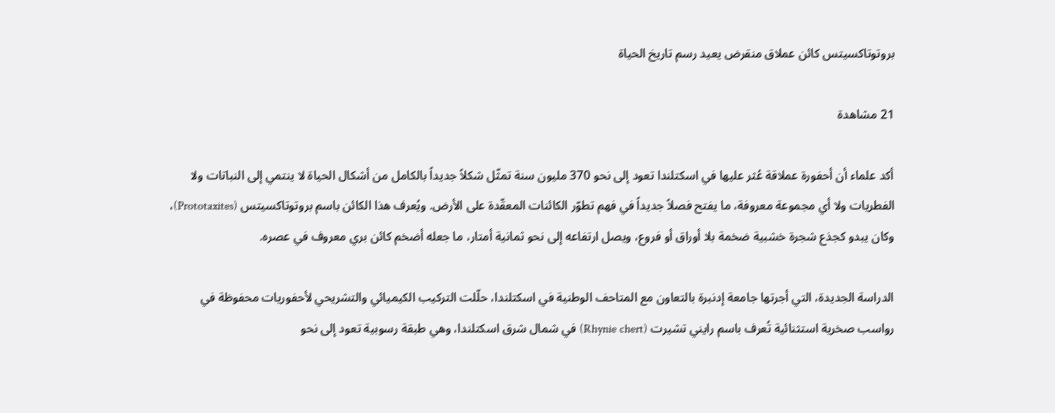بروتوتاكسيتس كائن عملاق منقرض يعيد رسم تاريخ الحياة

21 مشاهدة

أكد علماء أن أحفورة عملاقة عُثر عليها في اسكتلندا تعود إلى نحو 370 مليون سنة تمثّل شكلاً جديداً بالكامل من أشكال الحياة لا ينتمي إلى النباتات ولا الفطريات ولا أي مجموعة معروفة، ما يفتح فصلاً جديداً في فهم تطوّر الكائنات المعقّدة على الأرض. ويُعرف هذا الكائن باسم بروتوتاكسيتس (Prototaxites)، وكان يبدو كجذع شجرة خشبية ضخمة بلا أوراق أو فروع، ويصل ارتفاعه إلى نحو ثمانية أمتار، ما جعله أضخم كائن بري معروف في عصره.

الدراسة الجديدة، التي أجرتها جامعة إدنبرة بالتعاون مع المتاحف الوطنية في اسكتلندا، حلّلت التركيب الكيميائي والتشريحي لأحفوريات محفوظة في رواسب صخرية استثنائية تُعرف باسم رايني تشيرت (Rhynie chert) في شمال شرق اسكتلندا، وهي طبقة رسوبية تعود إلى نحو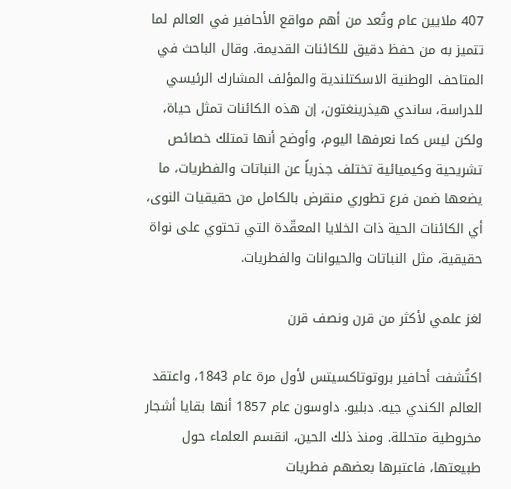407 ملايين عام وتُعد من أهم مواقع الأحافير في العالم لما تتميز به من حفظ دقيق للكائنات القديمة. وقال الباحث في المتاحف الوطنية الاسكتلندية والمؤلف المشارك الرئيسي للدراسة، ساندي هيذرينغتون، إن هذه الكائنات تمثل حياة، ولكن ليس كما نعرفها اليوم، وأوضح أنها تمتلك خصائص تشريحية وكيميائية تختلف جذرياً عن النباتات والفطريات، ما يضعها ضمن فرع تطوري منقرض بالكامل من حقيقيات النوى، أي الكائنات الحية ذات الخلايا المعقّدة التي تحتوي على نواة حقيقية، مثل النباتات والحيوانات والفطريات.

لغز علمي لأكثر من قرن ونصف قرن

اكتُشفت أحافير بروتوتاكسيتس لأول مرة عام 1843، واعتقد العالم الكندي جيه. دبليو. داوسون عام 1857 أنها بقايا أشجار مخروطية متحللة. ومنذ ذلك الحين، انقسم العلماء حول طبيعتها، فاعتبرها بعضهم فطريات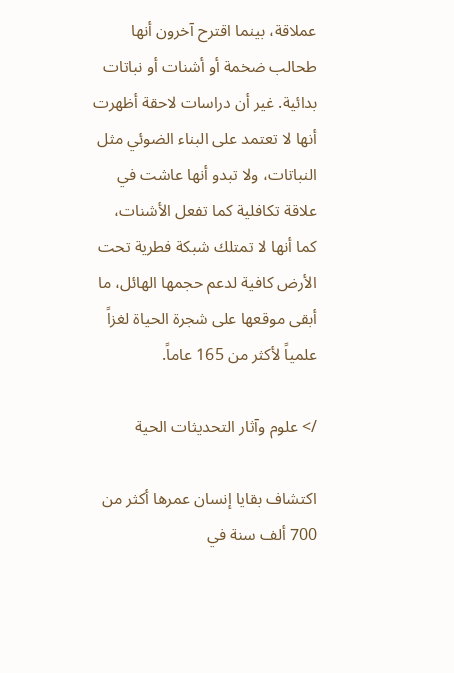عملاقة، بينما اقترح آخرون أنها طحالب ضخمة أو أشنات أو نباتات بدائية. غير أن دراسات لاحقة أظهرت أنها لا تعتمد على البناء الضوئي مثل النباتات، ولا تبدو أنها عاشت في علاقة تكافلية كما تفعل الأشنات، كما أنها لا تمتلك شبكة فطرية تحت الأرض كافية لدعم حجمها الهائل، ما أبقى موقعها على شجرة الحياة لغزاً علمياً لأكثر من 165 عاماً.

/> علوم وآثار التحديثات الحية

اكتشاف بقايا إنسان عمرها أكثر من 700 ألف سنة في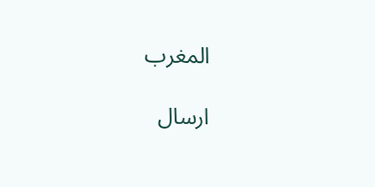المغرب

ارسال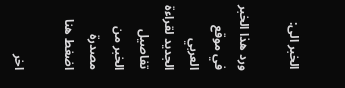الخبر الى:

ورد هذا الخبر في موقع العربي الجديد لقراءة تفاصيل الخبر من مصدرة اضغط هنا

اخر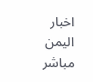اخبار اليمن مباشر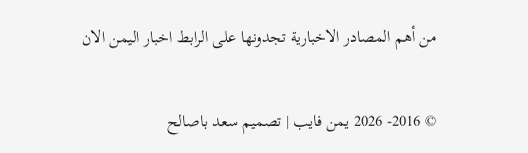من أهم المصادر الاخبارية تجدونها على الرابط اخبار اليمن الان

© 2016- 2026 يمن فايب | تصميم سعد باصالح